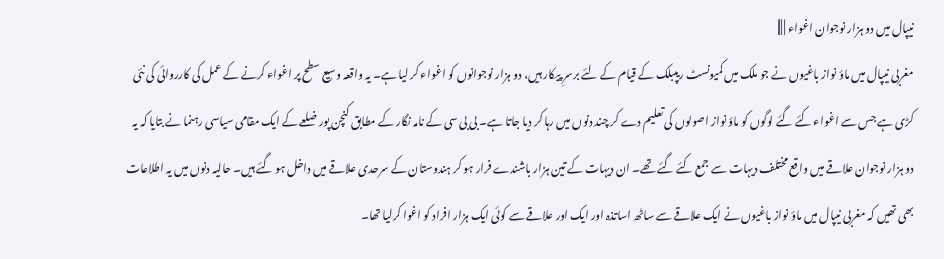نیپال میں دو ہزار نوجوان اغواء | |||
مغربی نیپال میں ماؤ نواز باغیوں نے جو ملک میں کمیونسٹ ریپبلک کے قیام کے لئے برسرِ پیکار ہیں، دو ہزار نوجوانوں کو اغواء کر لیا ہے۔ یہ واقعہ وسیع سطح پر اغواء کرنے کے عمل کی کارروائی کی نئی کڑی ہے جس سے اغواء کئے گئے لوگوں کو ماؤ نواز اصولوں کی تعلیم دے کر چند دنوں میں رہا کر دیا جاتا ہے۔ بی بی سی کے نامہ نگار کے مطابق کنچن پور ضلعے کے ایک مقامی سیاسی رہنما نے بتایا کہ یہ دو ہزار نوجوان علاقے میں واقع مختلف دیہات سے جمع کئے گئے تھے۔ ان دیہات کے تین ہزار باشندے فرار ہو کر ہندوستان کے سرحدی علاقے میں داخل ہو گئے ہیں۔ حالیہ دنوں میں یہ اطلاعات بھی تھیں کہ مغربی نیپال میں ماؤ نواز باغیوں نے ایک علاقے سے ساٹھ اساتذہ اور ایک اور علاقے سے کوئی ایک ہزار افراد کو اغوا کرلیا تھا۔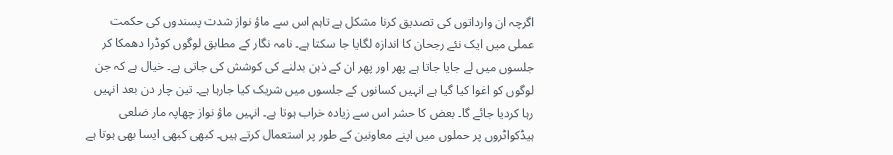اگرچہ ان وارداتوں کی تصدیق کرنا مشکل ہے تاہم اس سے ماؤ نواز شدت پسندوں کی حکمت عملی میں ایک نئے رجحان کا اندازہ لگایا جا سکتا ہے۔ نامہ نگار کے مطابق لوگوں کوڈرا دھمکا کر جلسوں میں لے جایا جاتا ہے پھر اور پھر ان کے ذہن بدلنے کی کوشش کی جاتی ہے۔ خیال ہے کہ جن لوگوں کو اغوا کیا گیا ہے انہیں کسانوں کے جلسوں میں شریک کیا جارہا ہے۔ تین چار دن بعد انہیں رہا کردیا جائے گا۔ بعض کا حشر اس سے زیادہ خراب ہوتا ہے۔ انہیں ماؤ نواز چھاپہ مار ضلعی ہیڈکواٹروں پر حملوں میں اپنے معاونین کے طور پر استعمال کرتے ہیں۔ کبھی کبھی ایسا بھی ہوتا ہے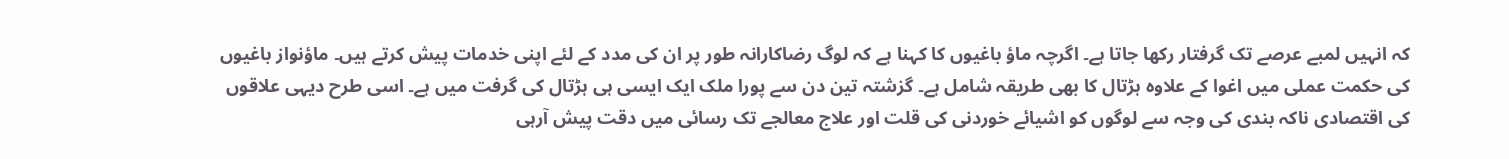کہ انہیں لمبے عرصے تک گرفتار رکھا جاتا ہے۔ اگرچہ ماؤ باغیوں کا کہنا ہے کہ لوگ رضاکارانہ طور پر ان کی مدد کے لئے اپنی خدمات پیش کرتے ہیں۔ ماؤنواز باغیوں کی حکمت عملی میں اغوا کے علاوہ ہڑتال کا بھی طریقہ شامل ہے۔ گزشتہ تین دن سے پورا ملک ایک ایسی ہی ہڑتال کی گرفت میں ہے۔ اسی طرح دیہی علاقوں کی اقتصادی ناکہ بندی کی وجہ سے لوگوں کو اشیائے خوردنی کی قلت اور علاج معالجے تک رسائی میں دقت پیش آرہی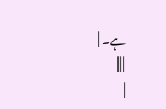ہے۔ |
| |||
|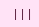|||